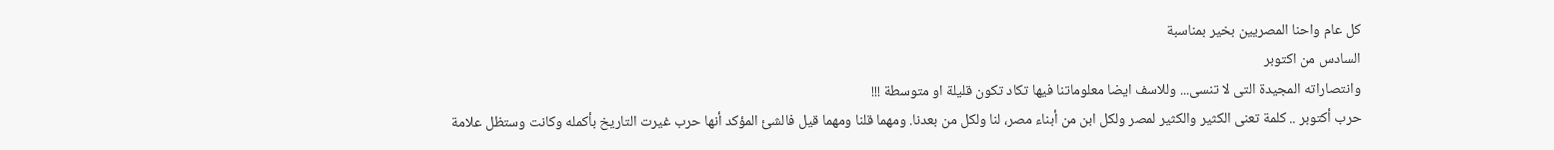كل عام واحنا المصريين بخير بمناسبة
السادس من اكتوبر
وانتصاراته المجيدة التى لا تنسى... وللاسف ايضا معلوماتنا فيها تكاد تكون قليلة او متوسطة !!!
حرب أكتوبر .. كلمة تعنى الكثير والكثير لمصر ولكل ابن من أبناء مصر، لنا ولكل من بعدنا. ومهما قلنا ومهما قيل فالشئ المؤكد أنها حرب غيرت التاريخ بأكمله وكانت وستظل علامة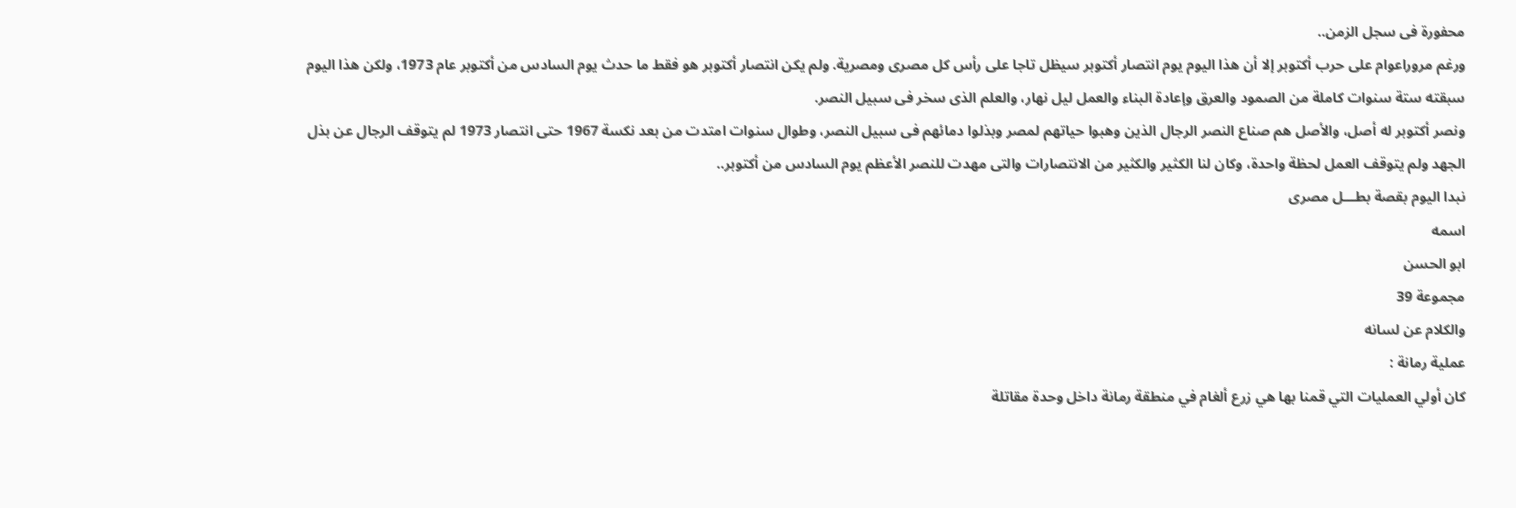محفورة فى سجل الزمن..
ورغم مروراعوام على حرب أكتوبر إلا أن هذا اليوم يوم انتصار أكتوبر سيظل تاجا على رأس كل مصرى ومصرية. ولم يكن انتصار أكتوبر هو فقط ما حدث يوم السادس من أكتوبر عام 1973، ولكن هذا اليوم سبقته ستة سنوات كاملة من الصمود والعرق وإعادة البناء والعمل ليل نهار، والعلم الذى سخر فى سبيل النصر.
ونصر أكتوبر له أصل، والأصل هم صناع النصر الرجال الذين وهبوا حياتهم لمصر وبذلوا دمائهم فى سبيل النصر، وطوال سنوات امتدت من بعد نكسة 1967 حتى انتصار 1973 لم يتوقف الرجال عن بذل الجهد ولم يتوقف العمل لحظة واحدة، وكان لنا الكثير والكثير من الانتصارات والتى مهدت للنصر الأعظم يوم السادس من أكتوبر..
نبدا اليوم بقصة بطـــل مصرى
اسمه
ابو الحسن
مجموعة 39
والكلام عن لسانه
عملية رمانة :
كان أولي العمليات التي قمنا بها هي زرع ألغام في منطقة رمانة داخل وحدة مقاتلة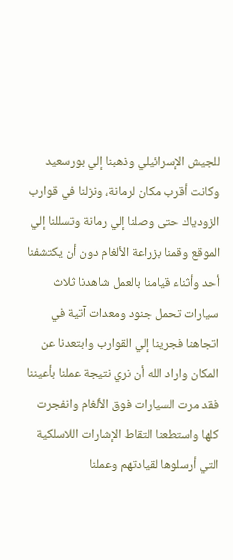للجيش الإسرائيلي وذهبنا إلي بورسعيد وكانت أقرب مكان لرمانة، ونزلنا في قوارب الزودياك حتى وصلنا إلي رمانة وتسللنا إلي الموقع وقمنا بزراعة الألغام دون أن يكتشفنا أحد وأثناء قيامنا بالعمل شاهدنا ثلاث سيارات تحمل جنود ومعدات آتية في اتجاهنا فجرينا إلي القوارب وابتعدنا عن المكان واراد الله أن نري نتيجة عملنا بأعيننا فقد مرت السيارات فوق الألغام وانفجرت كلها واستطعنا التقاط الإشارات اللاسلكية التي أرسلوها لقيادتهم وعملنا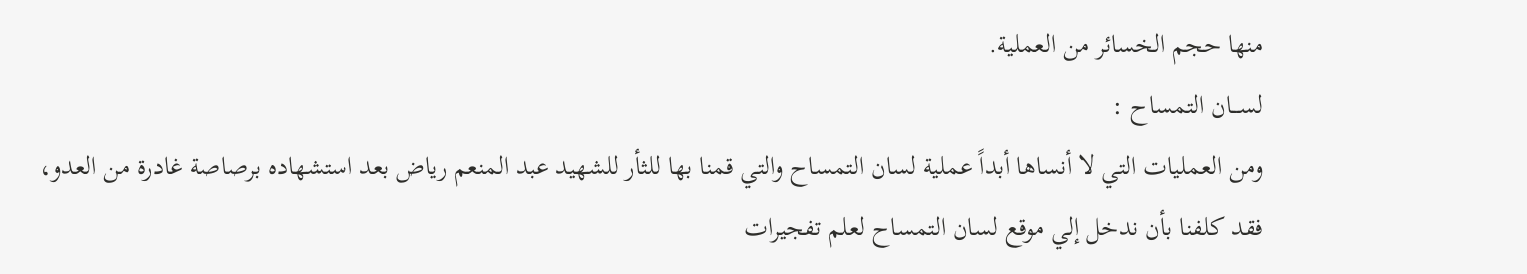منها حجم الخسائر من العملية.
لســـان التمساح :
ومن العمليات التي لا أنساها أبداً عملية لسان التمساح والتي قمنا بها للثأر للشهيد عبد المنعم رياض بعد استشهاده برصاصة غادرة من العدو، فقد كلفنا بأن ندخل إلي موقع لسان التمساح لعلم تفجيرات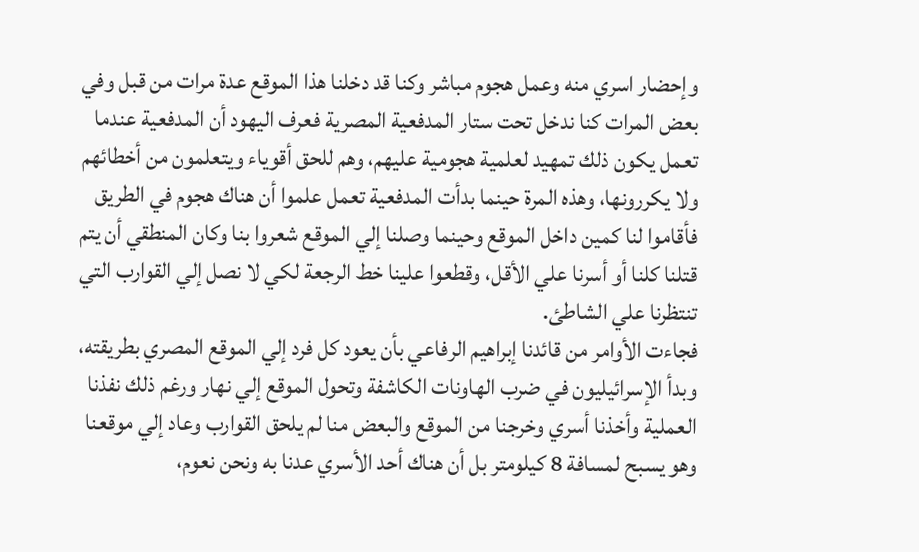وإحضار اسري منه وعمل هجوم مباشر وكنا قد دخلنا هذا الموقع عدة مرات من قبل وفي بعض المرات كنا ندخل تحت ستار المدفعية المصرية فعرف اليهود أن المدفعية عندما تعمل يكون ذلك تمهيد لعلمية هجومية عليهم، وهم للحق أقوياء ويتعلمون من أخطائهم ولا يكررونها، وهذه المرة حينما بدأت المدفعية تعمل علموا أن هناك هجوم في الطريق فأقاموا لنا كمين داخل الموقع وحينما وصلنا إلي الموقع شعروا بنا وكان المنطقي أن يتم قتلنا كلنا أو أسرنا علي الأقل، وقطعوا علينا خط الرجعة لكي لا نصل إلي القوارب التي تنتظرنا علي الشاطئ.
فجاءت الأوامر من قائدنا إبراهيم الرفاعي بأن يعود كل فرد إلي الموقع المصري بطريقته، وبدأ الإسرائيليون في ضرب الهاونات الكاشفة وتحول الموقع إلي نهار ورغم ذلك نفذنا العملية وأخذنا أسري وخرجنا من الموقع والبعض منا لم يلحق القوارب وعاد إلي موقعنا وهو يسبح لمسافة 8 كيلومتر بل أن هناك أحد الأسري عدنا به ونحن نعوم،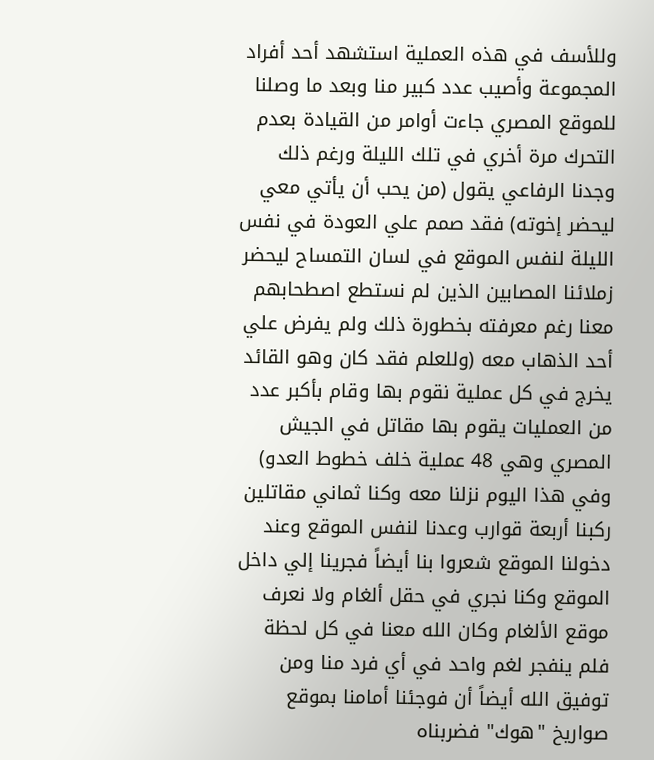وللأسف في هذه العملية استشهد أحد أفراد المجموعة وأصيب عدد كبير منا وبعد ما وصلنا للموقع المصري جاءت أوامر من القيادة بعدم التحرك مرة أخري في تلك الليلة ورغم ذلك وجدنا الرفاعي يقول (من يحب أن يأتي معي ليحضر إخوته) فقد صمم علي العودة في نفس الليلة لنفس الموقع في لسان التمساح ليحضر زملائنا المصابين الذين لم نستطع اصطحابهم معنا رغم معرفته بخطورة ذلك ولم يفرض علي أحد الذهاب معه (وللعلم فقد كان وهو القائد يخرج في كل عملية نقوم بها وقام بأكبر عدد من العمليات يقوم بها مقاتل في الجيش المصري وهي 48 عملية خلف خطوط العدو) وفي هذا اليوم نزلنا معه وكنا ثماني مقاتلين ركبنا أربعة قوارب وعدنا لنفس الموقع وعند دخولنا الموقع شعروا بنا أيضاً فجرينا إلي داخل الموقع وكنا نجري في حقل ألغام ولا نعرف موقع الألغام وكان الله معنا في كل لحظة فلم ينفجر لغم واحد في أي فرد منا ومن توفيق الله أيضاً أن فوجئنا أمامنا بموقع صواريخ "هوك" فضربناه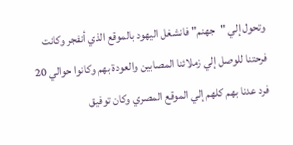وتحول إلي "جهنم" فانشغل اليهود بالموقع الذي أنفجر وكانت فرحتنا للوصل إلي زملائنا المصابين والعودة بهم وكانوا حوالي 20 فرد عدنا بهم كلهم إلي الموقع المصري وكان توفيق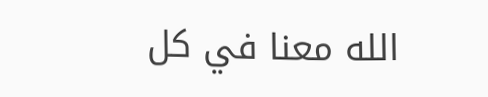الله معنا في كل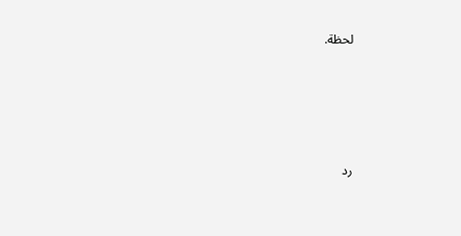لحظة.







رد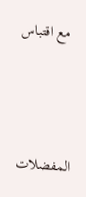مع اقتباس



المفضلات